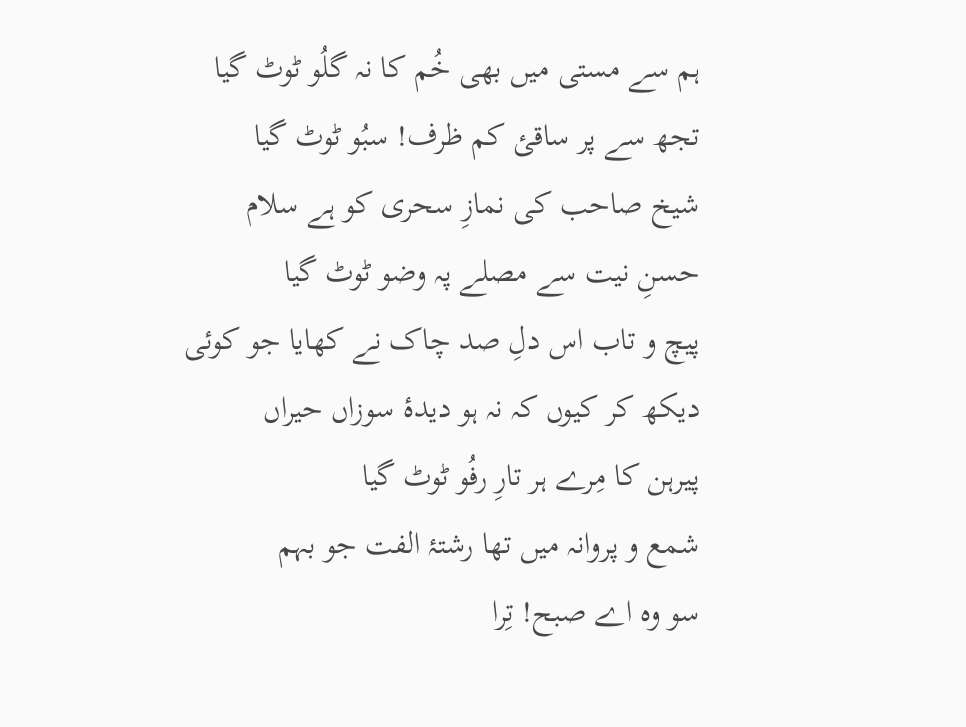ہم سے مستی میں بھی خُم کا نہ گلُو ٹوٹ گیا
تجھ سے پر ساقئ کم ظرف! سبُو ٹوٹ گیا
شیخ صاحب کی نمازِ سحری کو ہے سلام
حسنِ نیت سے مصلے پہ وضو ٹوٹ گیا
پیچ و تاب اس دلِ صد چاک نے کھایا جو کوئی
دیکھ کر کیوں کہ نہ ہو دیدۂ سوزاں حیراں
پیرہن کا مِرے ہر تارِ رفُو ٹوٹ گیا
شمع و پروانہ میں تھا رشتۂ الفت جو بہم
سو وہ اے صبح! تِرا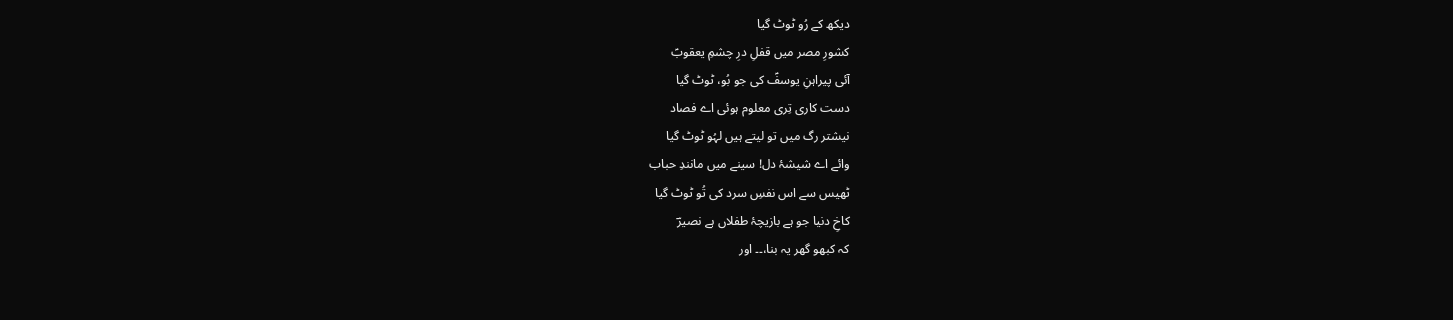دیکھ کے رُو ٹوٹ گیا
کشورِ مصر میں قفلِ درِ چشمِ یعقوبؑ
آئی پیراہنِ یوسفؑ کی جو بُو، ٹوٹ گیا
دست کاری تِری معلوم ہوئی اے فصاد
نیشتر رگ میں تو لیتے ہیں لہُو ٹوٹ گیا
وائے اے شیشۂ دل! سینے میں مانندِ حباب
ٹھیس سے اس نفسِ سرد کی تُو ٹوٹ گیا
کاخِ دنیا جو ہے بازیچۂ طفلاں ہے نصیرؔ
کہ کبھو گھر یہ بنا،۔۔ اور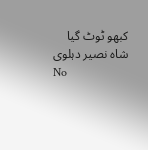کبھو ٹوٹ گیا
شاہ نصیر دہلوی
No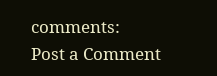comments:
Post a Comment